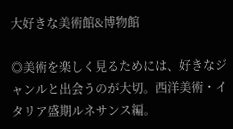大好きな美術館&博物館

◎美術を楽しく見るためには、好きなジャンルと出会うのが大切。西洋美術・イタリア盛期ルネサンス編。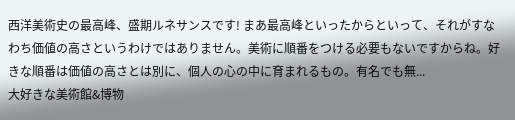西洋美術史の最高峰、盛期ルネサンスです! まあ最高峰といったからといって、それがすなわち価値の高さというわけではありません。美術に順番をつける必要もないですからね。好きな順番は価値の高さとは別に、個人の心の中に育まれるもの。有名でも無...
大好きな美術館&博物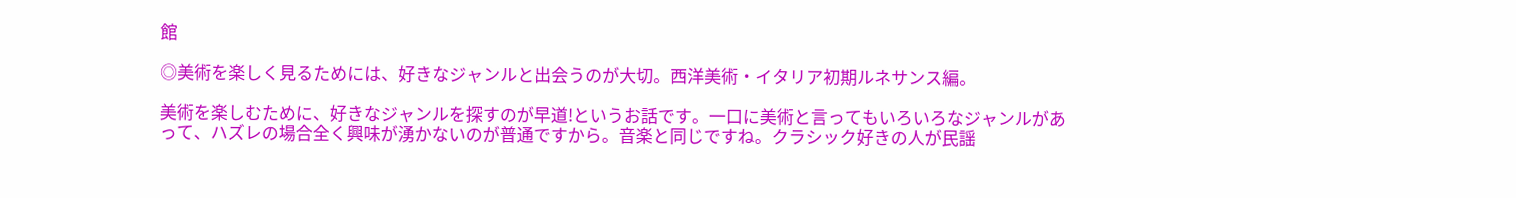館

◎美術を楽しく見るためには、好きなジャンルと出会うのが大切。西洋美術・イタリア初期ルネサンス編。

美術を楽しむために、好きなジャンルを探すのが早道!というお話です。一口に美術と言ってもいろいろなジャンルがあって、ハズレの場合全く興味が湧かないのが普通ですから。音楽と同じですね。クラシック好きの人が民謡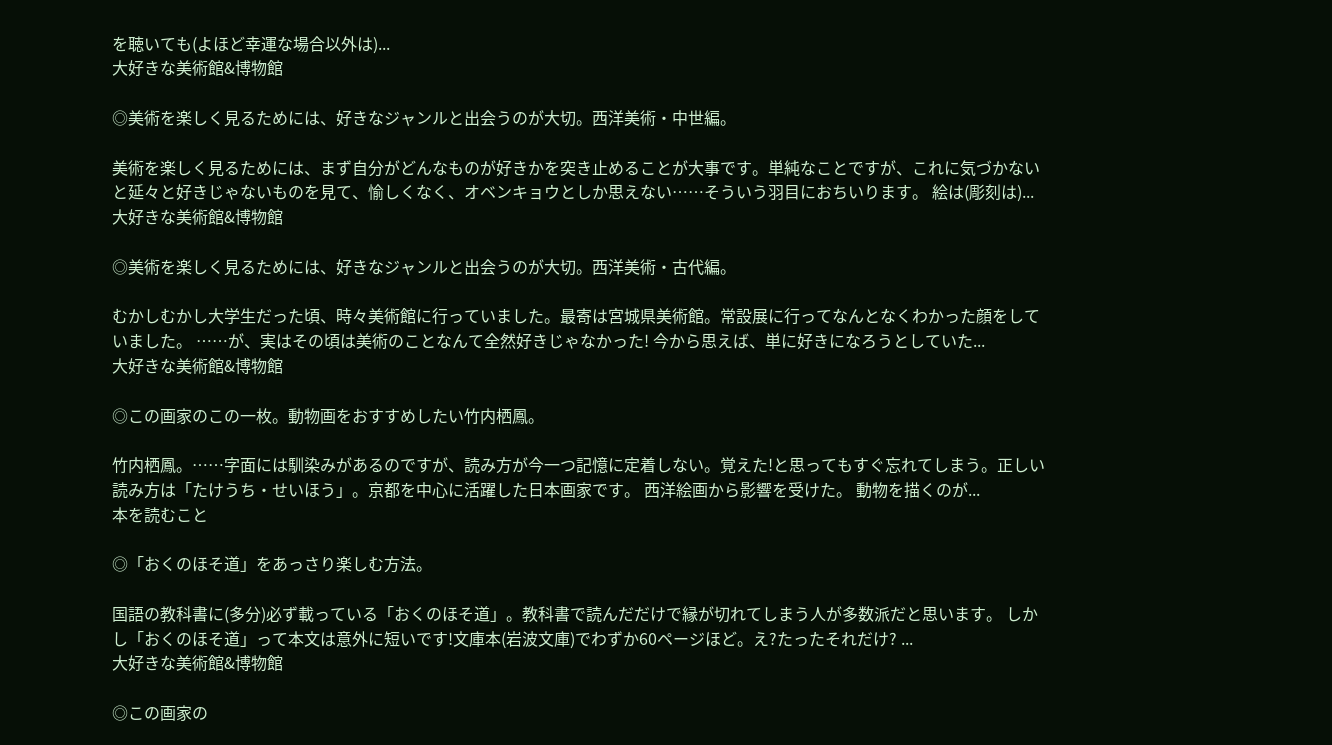を聴いても(よほど幸運な場合以外は)...
大好きな美術館&博物館

◎美術を楽しく見るためには、好きなジャンルと出会うのが大切。西洋美術・中世編。

美術を楽しく見るためには、まず自分がどんなものが好きかを突き止めることが大事です。単純なことですが、これに気づかないと延々と好きじゃないものを見て、愉しくなく、オベンキョウとしか思えない……そういう羽目におちいります。 絵は(彫刻は)...
大好きな美術館&博物館

◎美術を楽しく見るためには、好きなジャンルと出会うのが大切。西洋美術・古代編。

むかしむかし大学生だった頃、時々美術館に行っていました。最寄は宮城県美術館。常設展に行ってなんとなくわかった顔をしていました。 ……が、実はその頃は美術のことなんて全然好きじゃなかった! 今から思えば、単に好きになろうとしていた...
大好きな美術館&博物館

◎この画家のこの一枚。動物画をおすすめしたい竹内栖鳳。

竹内栖鳳。……字面には馴染みがあるのですが、読み方が今一つ記憶に定着しない。覚えた!と思ってもすぐ忘れてしまう。正しい読み方は「たけうち・せいほう」。京都を中心に活躍した日本画家です。 西洋絵画から影響を受けた。 動物を描くのが...
本を読むこと

◎「おくのほそ道」をあっさり楽しむ方法。

国語の教科書に(多分)必ず載っている「おくのほそ道」。教科書で読んだだけで縁が切れてしまう人が多数派だと思います。 しかし「おくのほそ道」って本文は意外に短いです!文庫本(岩波文庫)でわずか60ページほど。え?たったそれだけ? ...
大好きな美術館&博物館

◎この画家の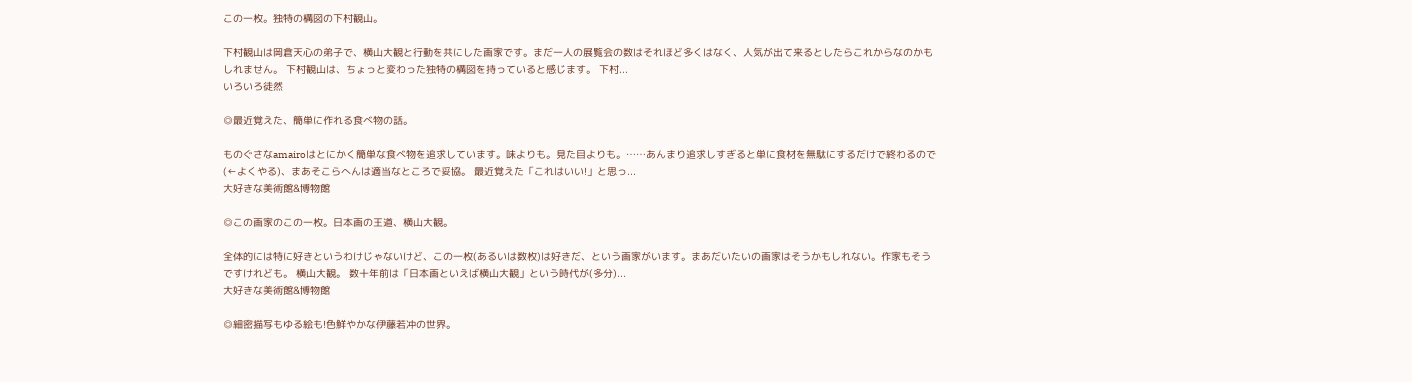この一枚。独特の構図の下村観山。

下村観山は岡倉天心の弟子で、横山大観と行動を共にした画家です。まだ一人の展覧会の数はそれほど多くはなく、人気が出て来るとしたらこれからなのかもしれません。 下村観山は、ちょっと変わった独特の構図を持っていると感じます。 下村...
いろいろ徒然

◎最近覚えた、簡単に作れる食べ物の話。

ものぐさなamairoはとにかく簡単な食べ物を追求しています。味よりも。見た目よりも。……あんまり追求しすぎると単に食材を無駄にするだけで終わるので(←よくやる)、まあそこらへんは適当なところで妥協。 最近覚えた「これはいい!」と思っ...
大好きな美術館&博物館

◎この画家のこの一枚。日本画の王道、横山大観。

全体的には特に好きというわけじゃないけど、この一枚(あるいは数枚)は好きだ、という画家がいます。まあだいたいの画家はそうかもしれない。作家もそうですけれども。 横山大観。 数十年前は「日本画といえば横山大観」という時代が(多分)...
大好きな美術館&博物館

◎細密描写もゆる絵も!色鮮やかな伊藤若冲の世界。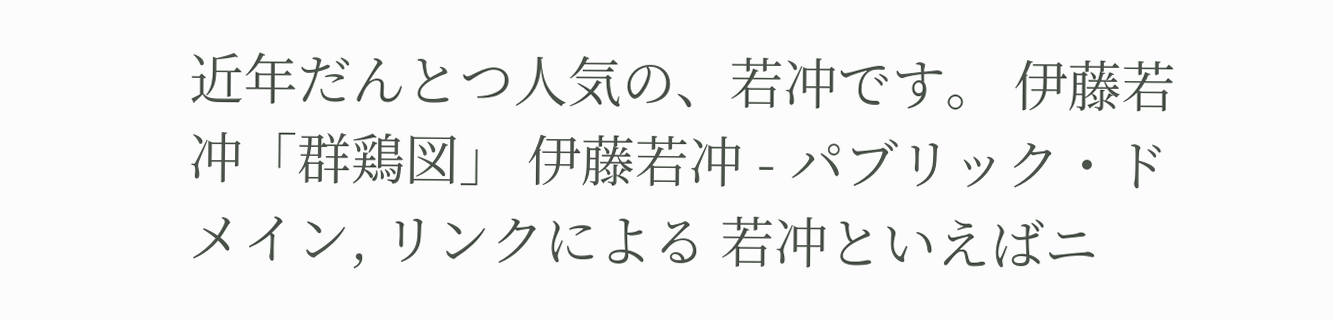近年だんとつ人気の、若冲です。 伊藤若冲「群鶏図」 伊藤若冲 - パブリック・ドメイン, リンクによる 若冲といえばニ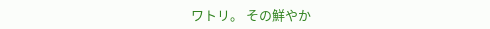ワトリ。 その鮮やか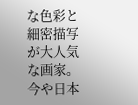な色彩と細密描写が大人気な画家。今や日本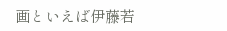画といえば伊藤若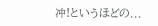冲!というほどの...